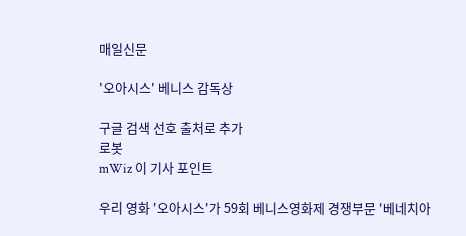매일신문

'오아시스' 베니스 감독상

구글 검색 선호 출처로 추가
로봇
mWiz 이 기사 포인트

우리 영화 '오아시스'가 59회 베니스영화제 경쟁부문 '베네치아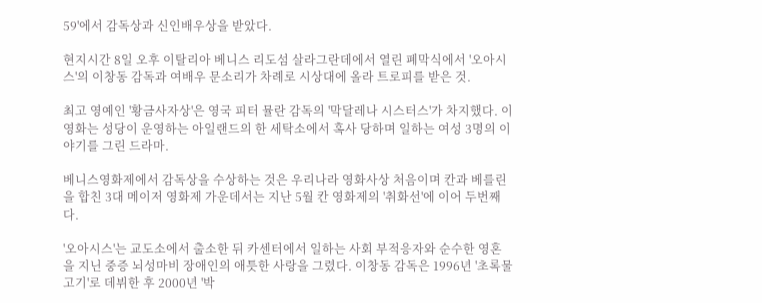59'에서 감독상과 신인배우상을 받았다.

현지시간 8일 오후 이탈리아 베니스 리도섬 살라그란데에서 열린 폐막식에서 '오아시스'의 이창동 감독과 여배우 문소리가 차례로 시상대에 올라 트로피를 받은 것.

최고 영예인 '황금사자상'은 영국 피터 뮬란 감독의 '막달레나 시스터스'가 차지했다. 이 영화는 성당이 운영하는 아일랜드의 한 세탁소에서 혹사 당하며 일하는 여성 3명의 이야기를 그린 드라마.

베니스영화제에서 감독상을 수상하는 것은 우리나라 영화사상 처음이며 칸과 베를린을 합친 3대 메이저 영화제 가운데서는 지난 5월 칸 영화제의 '취화선'에 이어 두번째다.

'오아시스'는 교도소에서 출소한 뒤 카센터에서 일하는 사회 부적응자와 순수한 영혼을 지닌 중증 뇌성마비 장애인의 애틋한 사랑을 그렸다. 이창동 감독은 1996년 '초록물고기'로 데뷔한 후 2000년 '박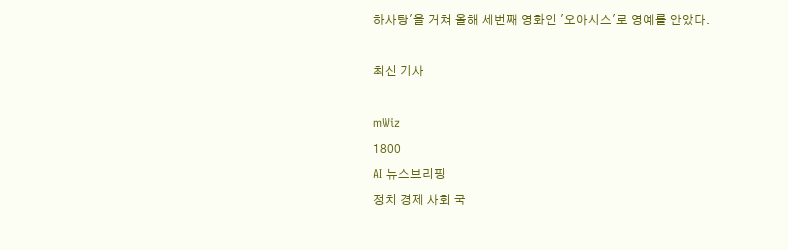하사탕'을 거쳐 올해 세번째 영화인 '오아시스'로 영예를 안았다.

최신 기사

mWiz
1800
AI 뉴스브리핑
정치 경제 사회 국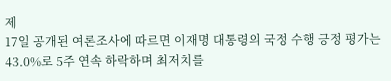제
17일 공개된 여론조사에 따르면 이재명 대통령의 국정 수행 긍정 평가는 43.0%로 5주 연속 하락하며 최저치를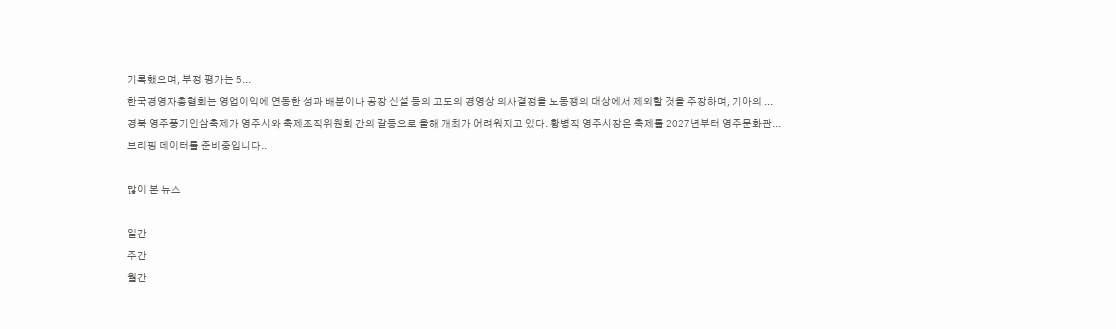기록했으며, 부정 평가는 5...
한국경영자총협회는 영업이익에 연동한 성과 배분이나 공장 신설 등의 고도의 경영상 의사결정을 노동쟁의 대상에서 제외할 것을 주장하며, 기아의 ...
경북 영주풍기인삼축제가 영주시와 축제조직위원회 간의 갈등으로 올해 개최가 어려워지고 있다. 황병직 영주시장은 축제를 2027년부터 영주문화관...
브리핑 데이터를 준비중입니다..

많이 본 뉴스

일간
주간
월간